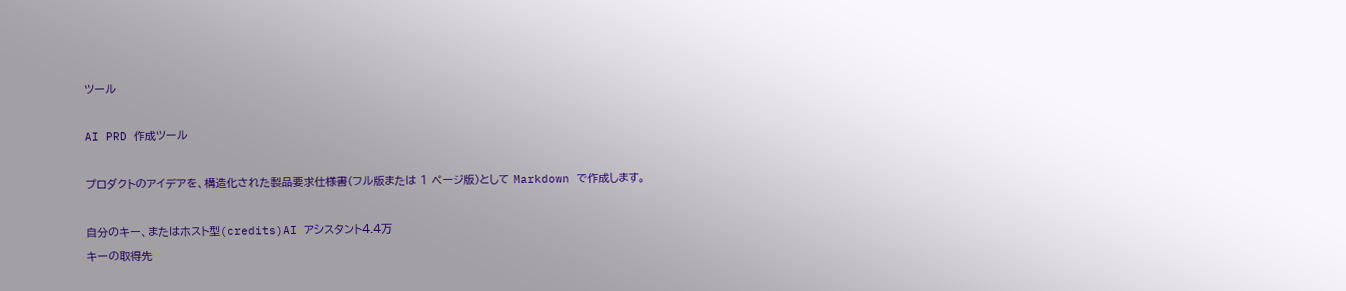ツール

AI PRD 作成ツール

プロダクトのアイデアを、構造化された製品要求仕様書(フル版または 1 ページ版)として Markdown で作成します。

自分のキー、またはホスト型(credits)AI アシスタント4.4万
キーの取得先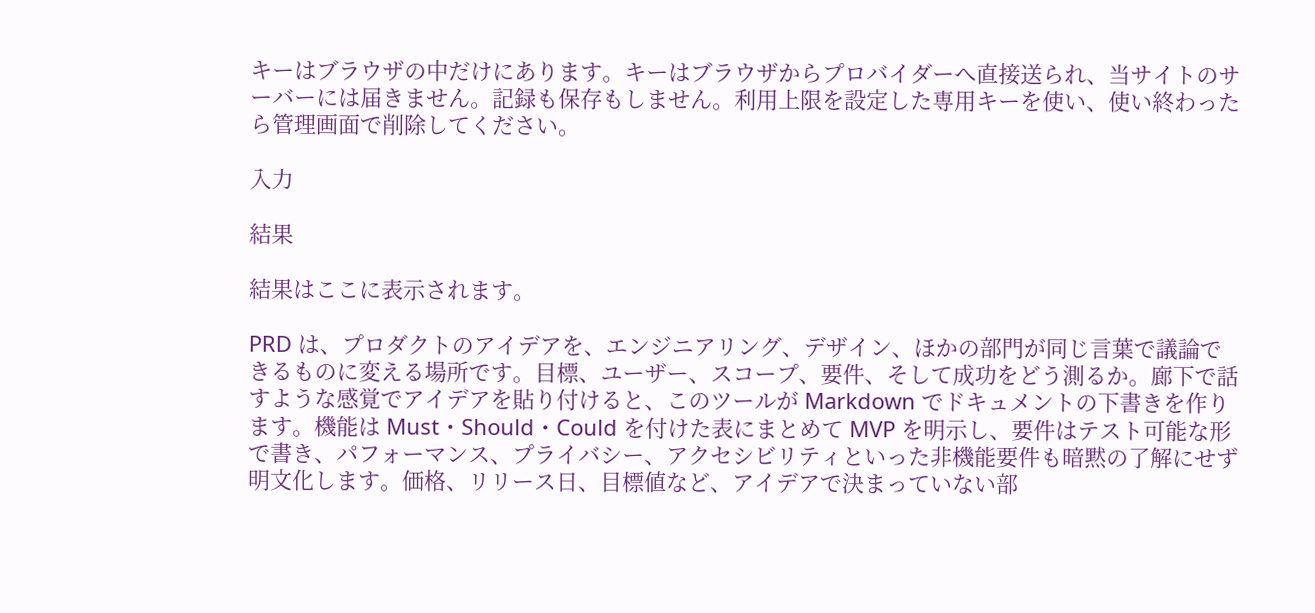キーはブラウザの中だけにあります。キーはブラウザからプロバイダーへ直接送られ、当サイトのサーバーには届きません。記録も保存もしません。利用上限を設定した専用キーを使い、使い終わったら管理画面で削除してください。

入力

結果

結果はここに表示されます。

PRD は、プロダクトのアイデアを、エンジニアリング、デザイン、ほかの部門が同じ言葉で議論できるものに変える場所です。目標、ユーザー、スコープ、要件、そして成功をどう測るか。廊下で話すような感覚でアイデアを貼り付けると、このツールが Markdown でドキュメントの下書きを作ります。機能は Must・Should・Could を付けた表にまとめて MVP を明示し、要件はテスト可能な形で書き、パフォーマンス、プライバシー、アクセシビリティといった非機能要件も暗黙の了解にせず明文化します。価格、リリース日、目標値など、アイデアで決まっていない部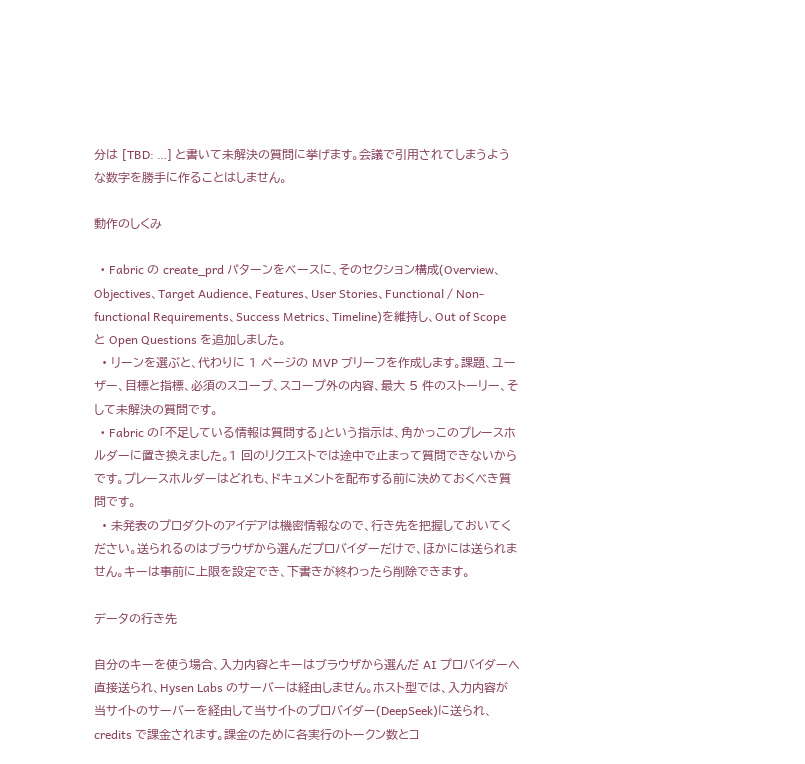分は [TBD: …] と書いて未解決の質問に挙げます。会議で引用されてしまうような数字を勝手に作ることはしません。

動作のしくみ

  • Fabric の create_prd パターンをベースに、そのセクション構成(Overview、Objectives、Target Audience、Features、User Stories、Functional / Non-functional Requirements、Success Metrics、Timeline)を維持し、Out of Scope と Open Questions を追加しました。
  • リーンを選ぶと、代わりに 1 ページの MVP ブリーフを作成します。課題、ユーザー、目標と指標、必須のスコープ、スコープ外の内容、最大 5 件のストーリー、そして未解決の質問です。
  • Fabric の「不足している情報は質問する」という指示は、角かっこのプレースホルダーに置き換えました。1 回のリクエストでは途中で止まって質問できないからです。プレースホルダーはどれも、ドキュメントを配布する前に決めておくべき質問です。
  • 未発表のプロダクトのアイデアは機密情報なので、行き先を把握しておいてください。送られるのはブラウザから選んだプロバイダーだけで、ほかには送られません。キーは事前に上限を設定でき、下書きが終わったら削除できます。

データの行き先

自分のキーを使う場合、入力内容とキーはブラウザから選んだ AI プロバイダーへ直接送られ、Hysen Labs のサーバーは経由しません。ホスト型では、入力内容が当サイトのサーバーを経由して当サイトのプロバイダー(DeepSeek)に送られ、credits で課金されます。課金のために各実行のトークン数とコ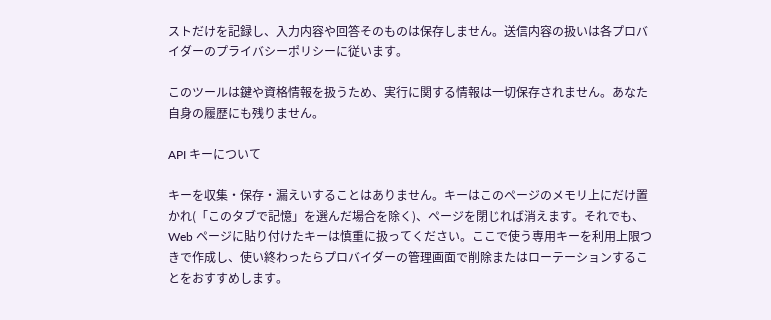ストだけを記録し、入力内容や回答そのものは保存しません。送信内容の扱いは各プロバイダーのプライバシーポリシーに従います。

このツールは鍵や資格情報を扱うため、実行に関する情報は一切保存されません。あなた自身の履歴にも残りません。

API キーについて

キーを収集・保存・漏えいすることはありません。キーはこのページのメモリ上にだけ置かれ(「このタブで記憶」を選んだ場合を除く)、ページを閉じれば消えます。それでも、Web ページに貼り付けたキーは慎重に扱ってください。ここで使う専用キーを利用上限つきで作成し、使い終わったらプロバイダーの管理画面で削除またはローテーションすることをおすすめします。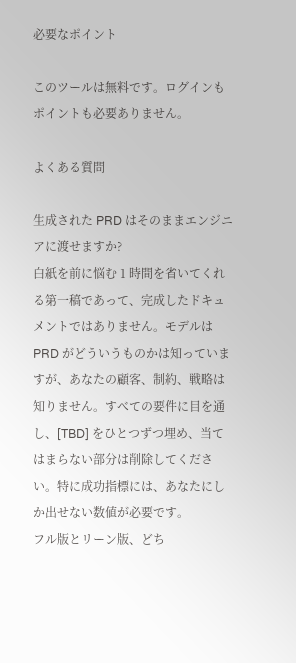必要なポイント

このツールは無料です。ログインもポイントも必要ありません。

よくある質問

生成された PRD はそのままエンジニアに渡せますか?
白紙を前に悩む 1 時間を省いてくれる第一稿であって、完成したドキュメントではありません。モデルは PRD がどういうものかは知っていますが、あなたの顧客、制約、戦略は知りません。すべての要件に目を通し、[TBD] をひとつずつ埋め、当てはまらない部分は削除してください。特に成功指標には、あなたにしか出せない数値が必要です。
フル版とリーン版、どち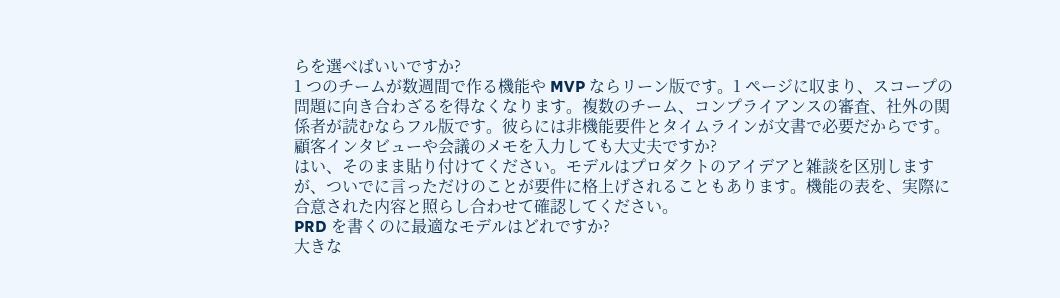らを選べばいいですか?
1 つのチームが数週間で作る機能や MVP ならリーン版です。1 ページに収まり、スコープの問題に向き合わざるを得なくなります。複数のチーム、コンプライアンスの審査、社外の関係者が読むならフル版です。彼らには非機能要件とタイムラインが文書で必要だからです。
顧客インタビューや会議のメモを入力しても大丈夫ですか?
はい、そのまま貼り付けてください。モデルはプロダクトのアイデアと雑談を区別しますが、ついでに言っただけのことが要件に格上げされることもあります。機能の表を、実際に合意された内容と照らし合わせて確認してください。
PRD を書くのに最適なモデルはどれですか?
大きな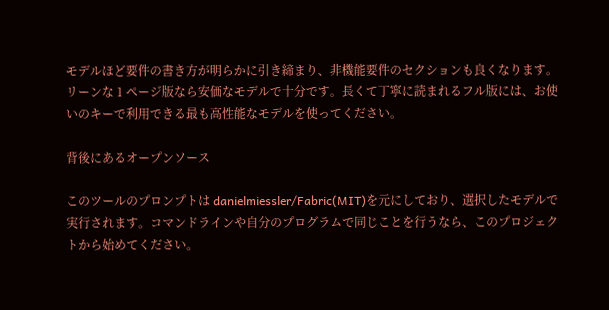モデルほど要件の書き方が明らかに引き締まり、非機能要件のセクションも良くなります。リーンな 1 ページ版なら安価なモデルで十分です。長くて丁寧に読まれるフル版には、お使いのキーで利用できる最も高性能なモデルを使ってください。

背後にあるオープンソース

このツールのプロンプトは danielmiessler/Fabric(MIT)を元にしており、選択したモデルで実行されます。コマンドラインや自分のプログラムで同じことを行うなら、このプロジェクトから始めてください。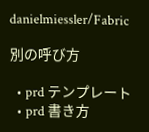danielmiessler/Fabric

別の呼び方

  • prd テンプレート
  • prd 書き方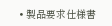• 製品要求仕様書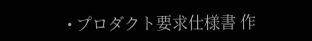• プロダクト要求仕様書 作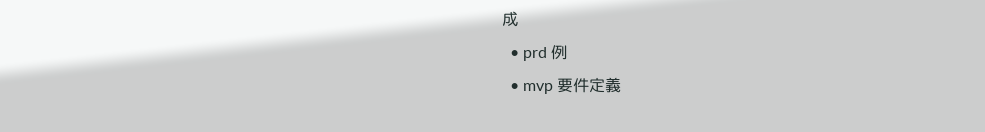成
  • prd 例
  • mvp 要件定義